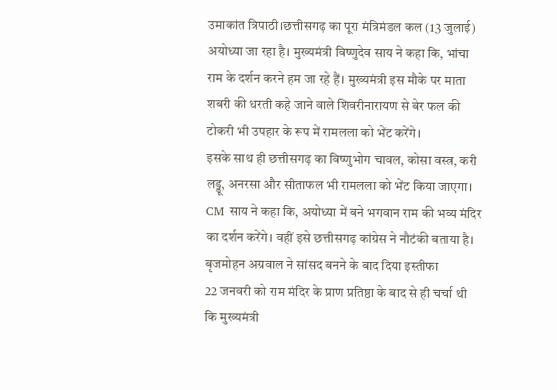उमाकांत त्रिपाठी।छत्तीसगढ़ का पूरा मंत्रिमंडल कल (13 जुलाई) अयोध्या जा रहा है। मुख्यमंत्री विष्णुदेव साय ने कहा कि, भांचा राम के दर्शन करने हम जा रहे हैं। मुख्यमंत्री इस मौके पर माता शबरी की धरती कहे जाने वाले शिवरीनारायण से बेर फल की टोकरी भी उपहार के रूप में रामलला को भेंट करेंगे।
इसके साथ ही छत्तीसगढ़ का विष्णुभोग चावल, कोसा वस्त्र, करी लड्डू, अनरसा और सीताफल भी रामलला को भेंट किया जाएगा। CM साय ने कहा कि, अयोध्या में बने भगवान राम की भव्य मंदिर का दर्शन करेंगे। वहीं इसे छत्तीसगढ़ कांग्रेस ने नौटंकी बताया है।
बृजमोहन अग्रवाल ने सांसद बनने के बाद दिया इस्तीफा
22 जनवरी को राम मंदिर के प्राण प्रतिष्ठा के बाद से ही चर्चा थी कि मुख्यमंत्री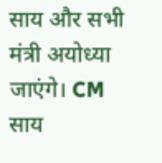साय और सभी मंत्री अयोध्या जाएंगे। CM साय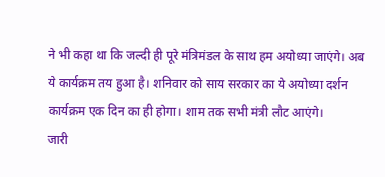ने भी कहा था कि जल्दी ही पूरे मंत्रिमंडल के साथ हम अयोध्या जाएंगे। अब ये कार्यक्रम तय हुआ है। शनिवार को साय सरकार का ये अयोध्या दर्शन कार्यक्रम एक दिन का ही होगा। शाम तक सभी मंत्री लौट आएंगे।
जारी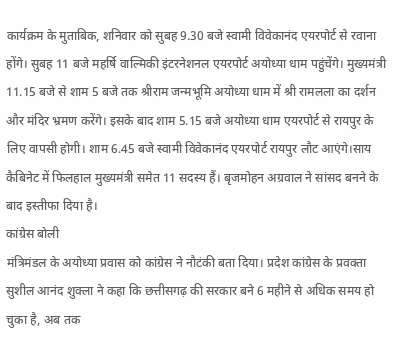कार्यक्रम के मुताबिक, शनिवार को सुबह 9.30 बजे स्वामी विवेकानंद एयरपोर्ट से रवाना होंगे। सुबह 11 बजे महर्षि वाल्मिकी इंटरनेशनल एयरपोर्ट अयोध्या धाम पहुंचेंगे। मुख्यमंत्री 11.15 बजे से शाम 5 बजे तक श्रीराम जन्मभूमि अयोध्या धाम में श्री रामलला का दर्शन और मंदिर भ्रमण करेंगे। इसके बाद शाम 5.15 बजे अयोध्या धाम एयरपोर्ट से रायपुर के लिए वापसी होगी। शाम 6.45 बजे स्वामी विवेकानंद एयरपोर्ट रायपुर लौट आएंगे।साय कैबिनेट में फिलहाल मुख्यमंत्री समेत 11 सदस्य हैं। बृजमोहन अग्रवाल ने सांसद बनने के बाद इस्तीफा दिया है।
कांग्रेस बोली
मंत्रिमंडल के अयोध्या प्रवास को कांग्रेस ने नौटंकी बता दिया। प्रदेश कांग्रेस के प्रवक्ता सुशील आनंद शुक्ला ने कहा कि छत्तीसगढ़ की सरकार बने 6 महीने से अधिक समय हो चुका है, अब तक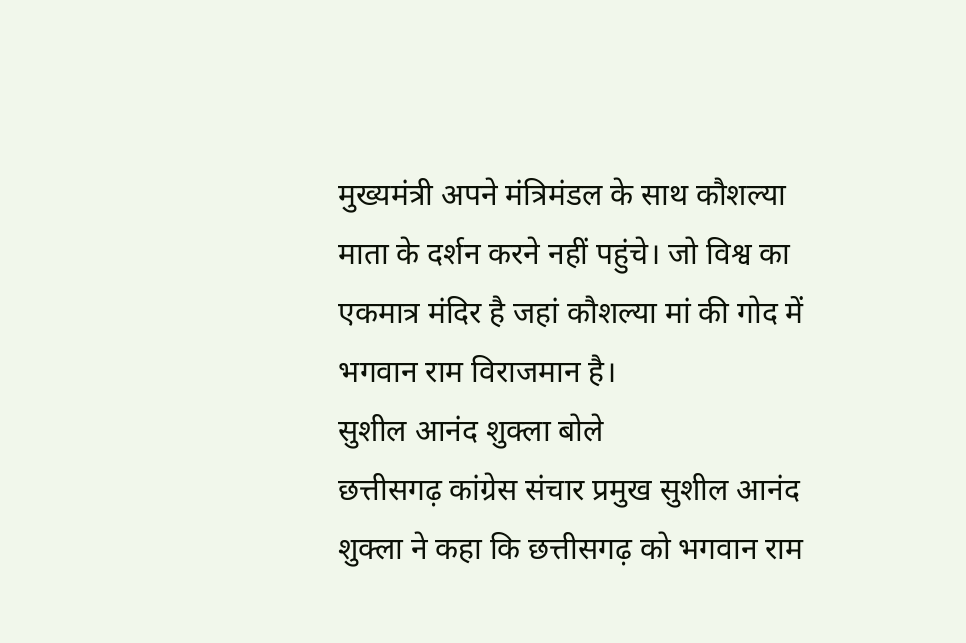मुख्यमंत्री अपने मंत्रिमंडल के साथ कौशल्या माता के दर्शन करने नहीं पहुंचे। जो विश्व का एकमात्र मंदिर है जहां कौशल्या मां की गोद में भगवान राम विराजमान है।
सुशील आनंद शुक्ला बोले
छत्तीसगढ़ कांग्रेस संचार प्रमुख सुशील आनंद शुक्ला ने कहा कि छत्तीसगढ़ को भगवान राम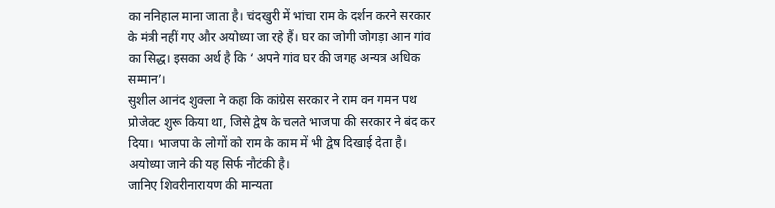का ननिहाल माना जाता है। चंदखुरी में भांचा राम के दर्शन करने सरकार के मंत्री नहीं गए और अयोध्या जा रहे हैं। घर का जोगी जोगड़ा आन गांव का सिद्ध। इसका अर्थ है कि ‘ अपने गांव घर की जगह अन्यत्र अधिक सम्मान’।
सुशील आनंद शुक्ला ने कहा कि कांग्रेस सरकार ने राम वन गमन पथ प्रोजेक्ट शुरू किया था, जिसे द्वेष के चलते भाजपा की सरकार ने बंद कर दिया। भाजपा के लोगों को राम के काम में भी द्वेष दिखाई देता है। अयोध्या जाने की यह सिर्फ नौटंकी है।
जानिए शिवरीनारायण की मान्यता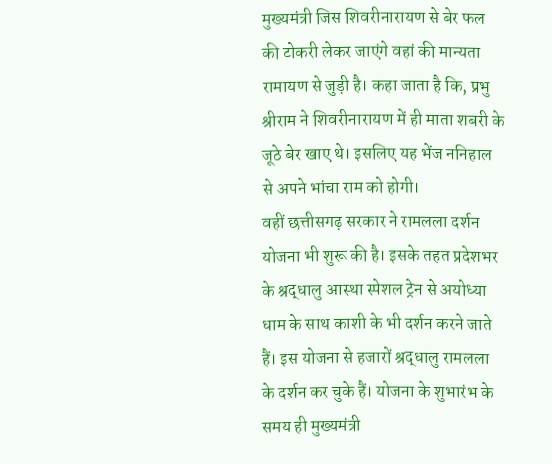मुख्यमंत्री जिस शिवरीनारायण से बेर फल की टोकरी लेकर जाएंगे वहां की मान्यता रामायण से जुड़ी है। कहा जाता है कि, प्रभु श्रीराम ने शिवरीनारायण में ही माता शबरी के जूठे बेर खाए थे। इसलिए यह भेंज ननिहाल से अपने भांचा राम को होगी।
वहीं छत्तीसगढ़ सरकार ने रामलला दर्शन योजना भी शुरू की है। इसके तहत प्रदेशभर के श्रद्धालु आस्था स्पेशल ट्रेन से अयोध्या धाम के साथ काशी के भी दर्शन करने जाते हैं। इस योजना से हजारों श्रद्धालु रामलला के दर्शन कर चुके हैं। योजना के शुभारंभ के समय ही मुख्यमंत्री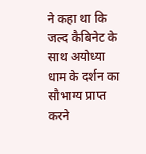ने कहा था कि जल्द कैबिनेट के साथ अयोध्या धाम के दर्शन का सौभाग्य प्राप्त करने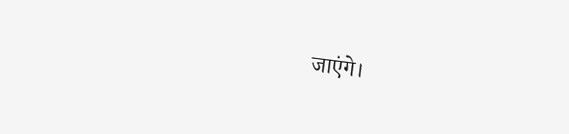जाएंगे।